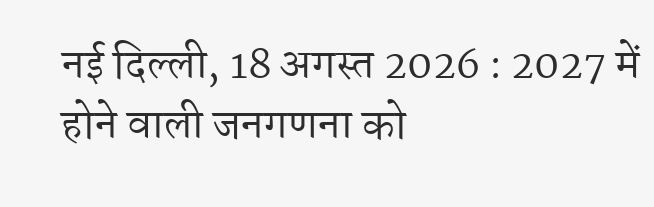नई दिल्ली, 18 अगस्त 2026 : 2027 में होने वाली जनगणना को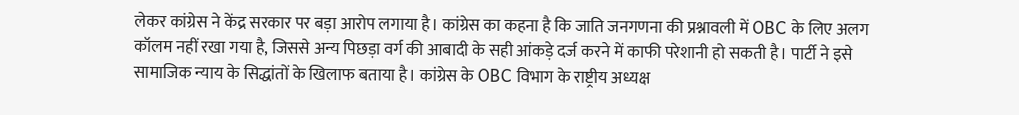लेकर कांग्रेस ने केंद्र सरकार पर बड़ा आरोप लगाया है। कांग्रेस का कहना है कि जाति जनगणना की प्रश्नावली में OBC के लिए अलग कॉलम नहीं रखा गया है, जिससे अन्य पिछड़ा वर्ग की आबादी के सही आंकड़े दर्ज करने में काफी परेशानी हो सकती है। पार्टी ने इसे सामाजिक न्याय के सिद्धांतों के खिलाफ बताया है। कांग्रेस के OBC विभाग के राष्ट्रीय अध्यक्ष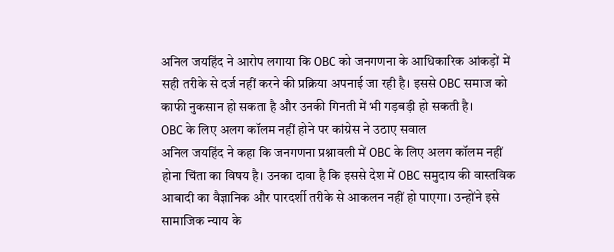अनिल जयहिंद ने आरोप लगाया कि OBC को जनगणना के आधिकारिक आंकड़ों में सही तरीके से दर्ज नहीं करने की प्रक्रिया अपनाई जा रही है। इससे OBC समाज को काफी नुकसान हो सकता है और उनकी गिनती में भी गड़बड़ी हो सकती है।
OBC के लिए अलग कॉलम नहीं होने पर कांग्रेस ने उठाए सवाल
अनिल जयहिंद ने कहा कि जनगणना प्रश्नावली में OBC के लिए अलग कॉलम नहीं होना चिंता का विषय है। उनका दावा है कि इससे देश में OBC समुदाय की वास्तविक आबादी का वैज्ञानिक और पारदर्शी तरीके से आकलन नहीं हो पाएगा। उन्होंने इसे सामाजिक न्याय के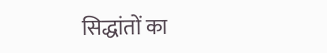सिद्धांतों का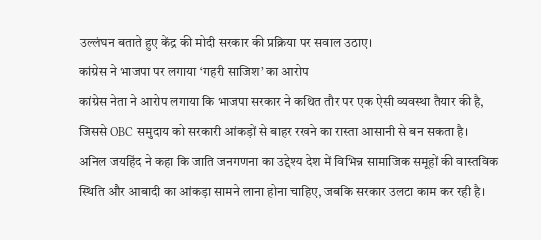उल्लंघन बताते हुए केंद्र की मोदी सरकार की प्रक्रिया पर सवाल उठाए।
कांग्रेस ने भाजपा पर लगाया ‘गहरी साजिश’ का आरोप
कांग्रेस नेता ने आरोप लगाया कि भाजपा सरकार ने कथित तौर पर एक ऐसी व्यवस्था तैयार की है, जिससे OBC समुदाय को सरकारी आंकड़ों से बाहर रखने का रास्ता आसानी से बन सकता है। अनिल जयहिंद ने कहा कि जाति जनगणना का उद्देश्य देश में विभिन्न सामाजिक समूहों की वास्तविक स्थिति और आबादी का आंकड़ा सामने लाना होना चाहिए, जबकि सरकार उलटा काम कर रही है।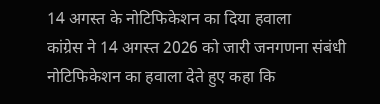14 अगस्त के नोटिफिकेशन का दिया हवाला
कांग्रेस ने 14 अगस्त 2026 को जारी जनगणना संबंधी नोटिफिकेशन का हवाला देते हुए कहा कि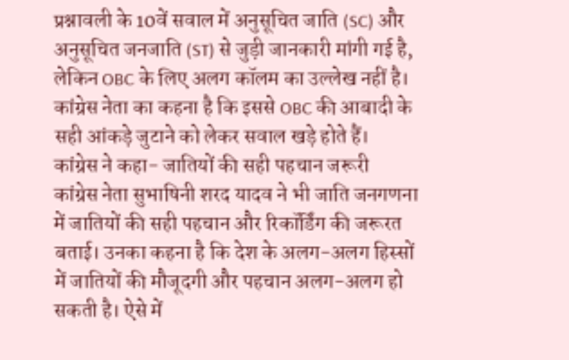प्रश्नावली के 10वें सवाल में अनुसूचित जाति (SC) और अनुसूचित जनजाति (ST) से जुड़ी जानकारी मांगी गई है, लेकिन OBC के लिए अलग कॉलम का उल्लेख नहीं है। कांग्रेस नेता का कहना है कि इससे OBC की आबादी के सही आंकड़े जुटाने को लेकर सवाल खड़े होते हैं।
कांग्रेस ने कहा- जातियों की सही पहचान जरूरी
कांग्रेस नेता सुभाषिनी शरद यादव ने भी जाति जनगणना में जातियों की सही पहचान और रिकॉर्डिंग की जरूरत बताई। उनका कहना है कि देश के अलग-अलग हिस्सों में जातियों की मौजूदगी और पहचान अलग-अलग हो सकती है। ऐसे में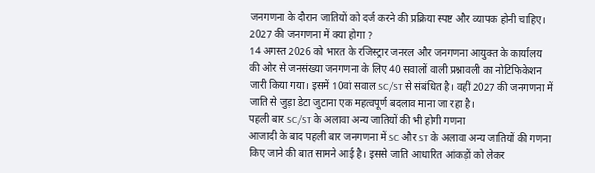जनगणना के दौरान जातियों को दर्ज करने की प्रक्रिया स्पष्ट और व्यापक होनी चाहिए।
2027 की जनगणना में क्या होगा ?
14 अगस्त 2026 को भारत के रजिस्ट्रार जनरल और जनगणना आयुक्त के कार्यालय की ओर से जनसंख्या जनगणना के लिए 40 सवालों वाली प्रश्नावली का नोटिफिकेशन जारी किया गया। इसमें 10वां सवाल SC/ST से संबंधित है। वहीं 2027 की जनगणना में जाति से जुड़ा डेटा जुटाना एक महत्वपूर्ण बदलाव माना जा रहा है।
पहली बार SC/ST के अलावा अन्य जातियों की भी होगी गणना
आजादी के बाद पहली बार जनगणना में SC और ST के अलावा अन्य जातियों की गणना किए जाने की बात सामने आई है। इससे जाति आधारित आंकड़ों को लेकर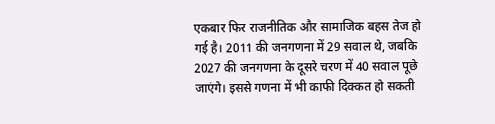एकबार फिर राजनीतिक और सामाजिक बहस तेज हो गई है। 2011 की जनगणना में 29 सवाल थे, जबकि 2027 की जनगणना के दूसरे चरण में 40 सवाल पूछे जाएंगे। इससे गणना में भी काफी दिक्कत हो सकती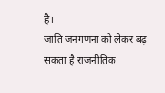है।
जाति जनगणना को लेकर बढ़ सकता है राजनीतिक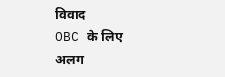विवाद
OBC के लिए अलग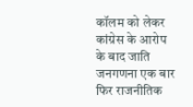कॉलम को लेकर कांग्रेस के आरोप के बाद जाति जनगणना एक बार फिर राजनीतिक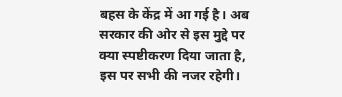बहस के केंद्र में आ गई है। अब सरकार की ओर से इस मुद्दे पर क्या स्पष्टीकरण दिया जाता है, इस पर सभी की नजर रहेगी।